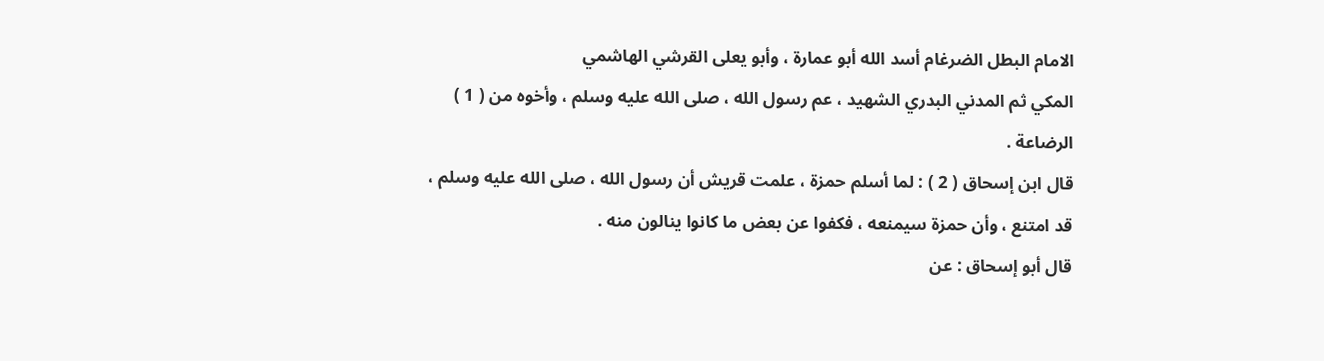الامام البطل الضرغام أسد الله أبو عمارة ، وأبو يعلى القرشي الهاشمي
المكي ثم المدني البدري الشهيد ، عم رسول الله ، صلى الله عليه وسلم ، وأخوه من ( 1 )
الرضاعة .
قال ابن إسحاق ( 2 ) : لما أسلم حمزة ، علمت قريش أن رسول الله ، صلى الله عليه وسلم ،
قد امتنع ، وأن حمزة سيمنعه ، فكفوا عن بعض ما كانوا ينالون منه .
قال أبو إسحاق : عن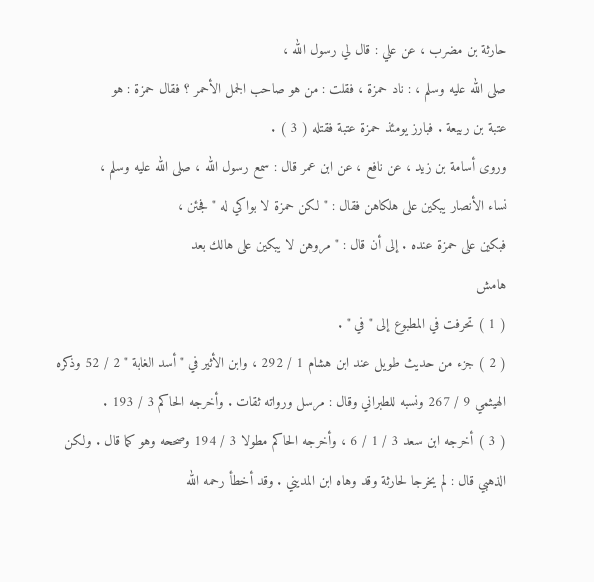حارثة بن مضرب ، عن علي : قال لي رسول الله ،
صلى الله عليه وسلم ، : ناد حمزة ، فقلت : من هو صاحب الجمل الأحمر ؟ فقال حمزة : هو
عتبة بن ربيعة . فبارز يومئذ حمزة عتبة فقتله ( 3 ) .
وروى أسامة بن زيد ، عن نافع ، عن ابن عمر قال : سمع رسول الله ، صلى الله عليه وسلم ،
نساء الأنصار يبكين على هلكاهن فقال : " لكن حمزة لا بواكي له " فجئن ،
فبكين على حمزة عنده . إلى أن قال : " مروهن لا يبكين على هالك بعد
هامش
( 1 ) تحرفت في المطبوع إلى " في " .
( 2 ) جزء من حديث طويل عند ابن هشام 1 / 292 ، وابن الأثير في " أسد الغابة " 2 / 52 وذكره
الهيثمي 9 / 267 ونسبه للطبراني وقال : مرسل ورواته ثقات . وأخرجه الحاكم 3 / 193 .
( 3 ) أخرجه ابن سعد 3 / 1 / 6 ، وأخرجه الحاكم مطولا 3 / 194 وصححه وهو كما قال . ولكن
الذهبي قال : لم يخرجا لحارثة وقد وهاه ابن المديني . وقد أخطأ رحمه الله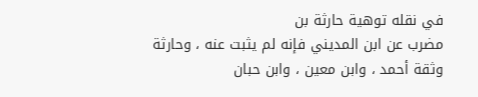في نقله توهية حارثة بن
مضرب عن ابن المديني فإنه لم يثبت عنه ، وحارثة وثقة أحمد ، وابن معين ، وابن حبان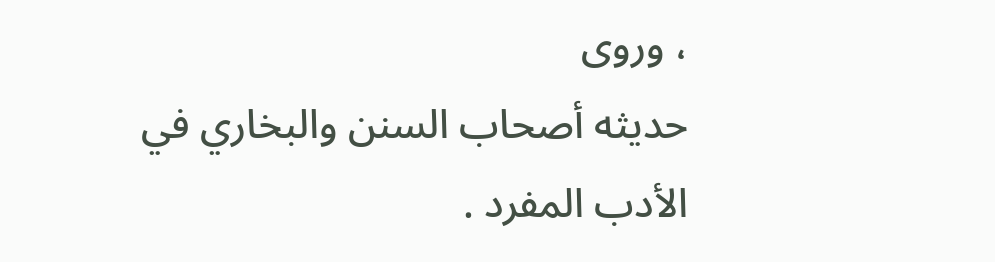، وروى
حديثه أصحاب السنن والبخاري في الأدب المفرد .